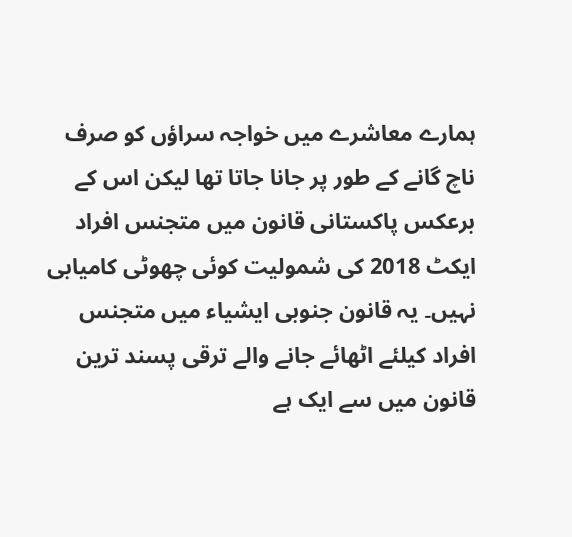ہمارے معاشرے میں خواجہ سراؤں کو صرف ناچ گانے کے طور پر جانا جاتا تھا لیکن اس کے برعکس پاکستانی قانون میں متجنس افراد ایکٹ 2018 کی شمولیت کوئی چھوٹی کامیابی نہیں۔ یہ قانون جنوبی ایشیاء میں متجنس افراد کیلئے اٹھائے جانے والے ترقی پسند ترین قانون میں سے ایک ہے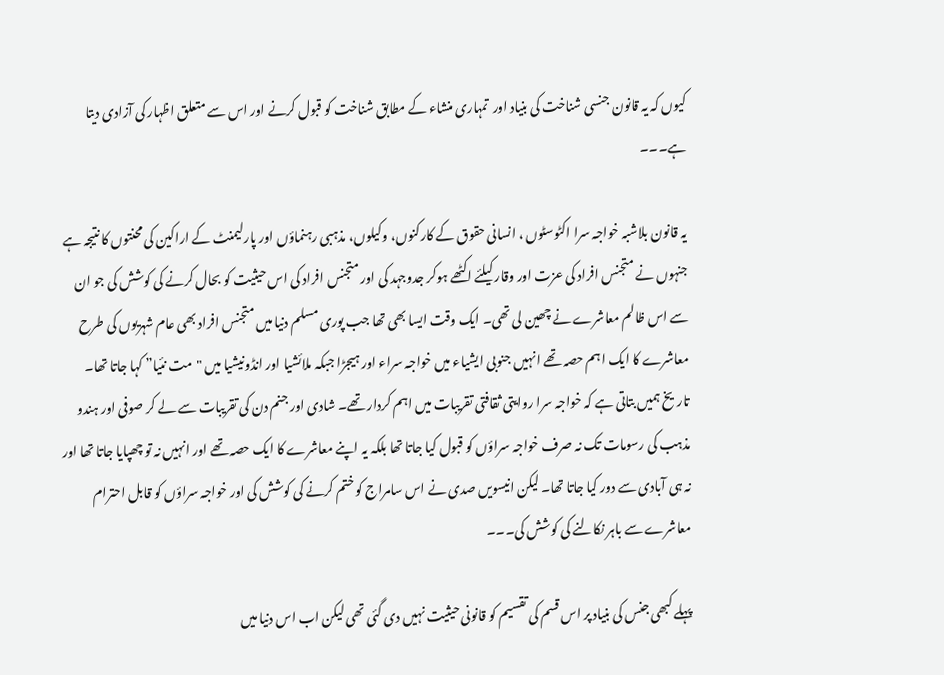کیوں کہ یہ قانون جنسی شناخت کی بنیاد اور  تمہاری منشاء کے مطابق شناخت کو قبول کرنے اور اس سے متعلق اظہار کی آزادی دیتا ہے۔۔۔

یہ قانون بلاشبہ خواجہ سرا اکٹوسٹوں ، انسانی حقوق کے کارکنوں، وکیلوں، مذہبی رہنماؤں اور پارلیمنٹ کے اراکین کی محنتوں کا نتیجہ ہے جنہوں نے متجنس افراد کی عزت اور وقار کیلئے اکٹھے ہوکر جدوجہد کی اور متجنس افراد کی اس حیثیت کو بحال کرنے کی کوشش کی جو ان سے اس ظالم معاشرے نے چھین لی تھی۔ ایک وقت ایسا بھی تھا جب پوری مسلم دنیا میں متجنس افراد بھی عام شہریوں کی طرح معاشرے کا ایک اہم حصہ تھے انہیں جنوبی ایشیاء میں خواجہ سراء اور ہیجڑا جبکہ ملائشیا اور انڈونیشیا میں "مت نئیا” کہا جاتا تھا۔ تاریخ ہمیں بتاتی ہے کہ خواجہ سرا روایتی ثقافتی تقریبات میں اہم کردار تھے۔ شادی اور جنم دن کی تقریبات سے لے کر صوفی اور ہندو مذہب کی رسومات تک نہ صرف خواجہ سراؤں کو قبول کیا جاتا تھا بلکہ یہ اپنے معاشرے کا ایک حصہ تھے اور انہیں نہ تو چھپایا جاتا تھا اور نہ ہی آبادی سے دور کیا جاتا تھا۔ لیکن انیسویں صدی نے اس سامراج کو ختم کرنے کی کوشش کی اور خواجہ سراؤں کو قابل احترام معاشرے سے باہر نکالنے کی کوشش کی۔۔۔

پہلے کبھی جنس کی بنیاد پر اس قسم کی تقسیم کو قانونی حیثیت نہیں دی گئی تھی لیکن اب اس دنیا میں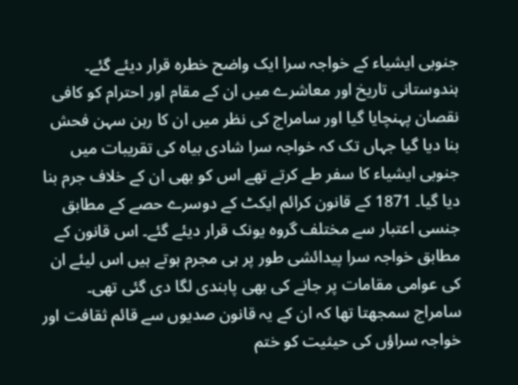جنوبی ایشیاء کے خواجہ سرا ایک واضح خطرہ قرار دیئے گئے۔ ہندوستانی تاریخ اور معاشرے میں ان کے مقام اور احترام کو کافی نقصان پہنچایا گیا اور سامراج کی نظر میں ان کا رہن سہن فحش بنا دیا گیا جہاں تک کہ خواجہ سرا شادی بیاہ کی تقریبات میں جنوبی ایشیاء کا سفر طے کرتے تھے اس کو بھی ان کے خلاف جرم بنا دیا گیا۔ 1871 کے قانون کرائم ایکٹ کے دوسرے حصے کے مطابق جنسی اعتبار سے مختلف گروہ یونک قرار دیئے گئے۔ اس قانون کے مطابق خواجہ سرا پیدائشی طور پر ہی مجرم ہوتے ہیں اس لیئے ان کی عوامی مقامات پر جانے کی بھی پابندی لگا دی گئی تھی۔ سامراج سمجھتا تھا کہ ان کے یہ قانون صدیوں سے قائم ثقافت اور خواجہ سراؤں کی حیثیت کو ختم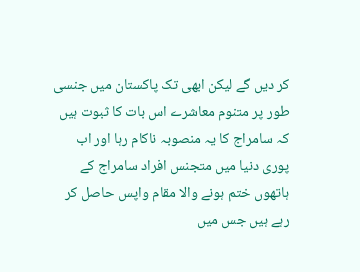کر دیں گے لیکن ابھی تک پاکستان میں جنسی طور پر متنوم معاشرے اس بات کا ثبوت ہیں کہ سامراج کا یہ منصوبہ ناکام رہا اور اب پوری دنیا میں متجنس افراد سامراج کے ہاتھوں ختم ہونے والا مقام واپس حاصل کر رہے ہیں جس میں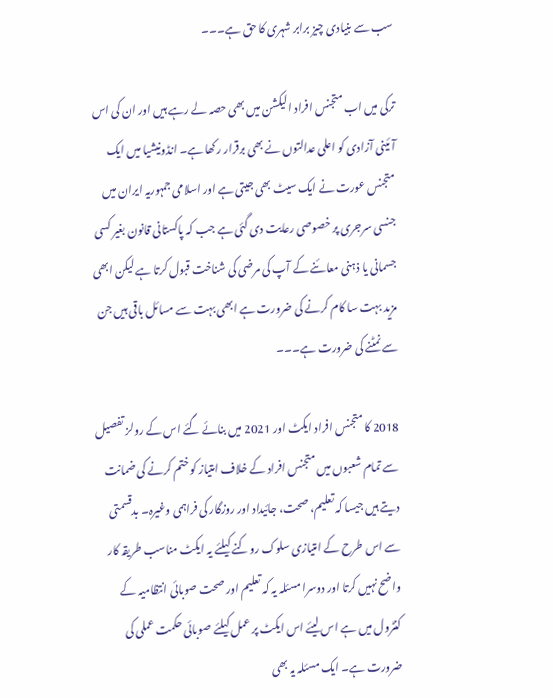سب سے بنیادی چیز برابر شہری کا حق ہے۔۔۔

ترکی میں اب متجنس افراد الیکشن میں بھی حصہ لے رہے ہیں اور ان کی اس آئینی آزادی کو اعلی عدالتوں نے بھی برقرار رکھا ہے۔ انڈونیشیا میں ایک متجنس عورت نے ایک سیٹ بھی جیتی ہے اور اسلامی جمہوریہ ایران میں جنسی سرجری پر خصوصی رعایت دی گئی ہے جب کہ پاکستانی قانون بغیر کسی جسمانی یا ذہنی معائنے کے آپ کی مرضی کی شناخت قبول کرتا ہے لیکن ابھی مزید بہت سا کام کرنے کی ضرورت ہے ابھی بہت سے مسائل باقی ہیں جن سے نمٹنے کی ضرورت ہے۔۔۔

2018 کا متجنس افراد ایکٹ اور 2021 میں بنائے گئے اس کے رولز تفصیل سے تمام شعبوں میں متجنس افراد کے خلاف امتیاز کو ختم کرنے کی ضمانت دیتے ہیں جیسا کہ تعلیم، صحت، جائیداد اور روزگار کی فراہمی وغیرہ۔ بدقسمتی سے اس طرح کے امتیازی سلوک روکنے کیلئے یہ ایکٹ مناسب طریقہ کار واضح نہیں کرتا اور دوسرا مسئلہ یہ کہ تعلیم اور صحت صوبائی انتظامیہ کے کنٹرول میں ہے اس لیئے اس ایکٹ پر عمل کیلئے صوبائی حکمت عملی کی ضرورت ہے۔ ایک مسئلہ یہ بھی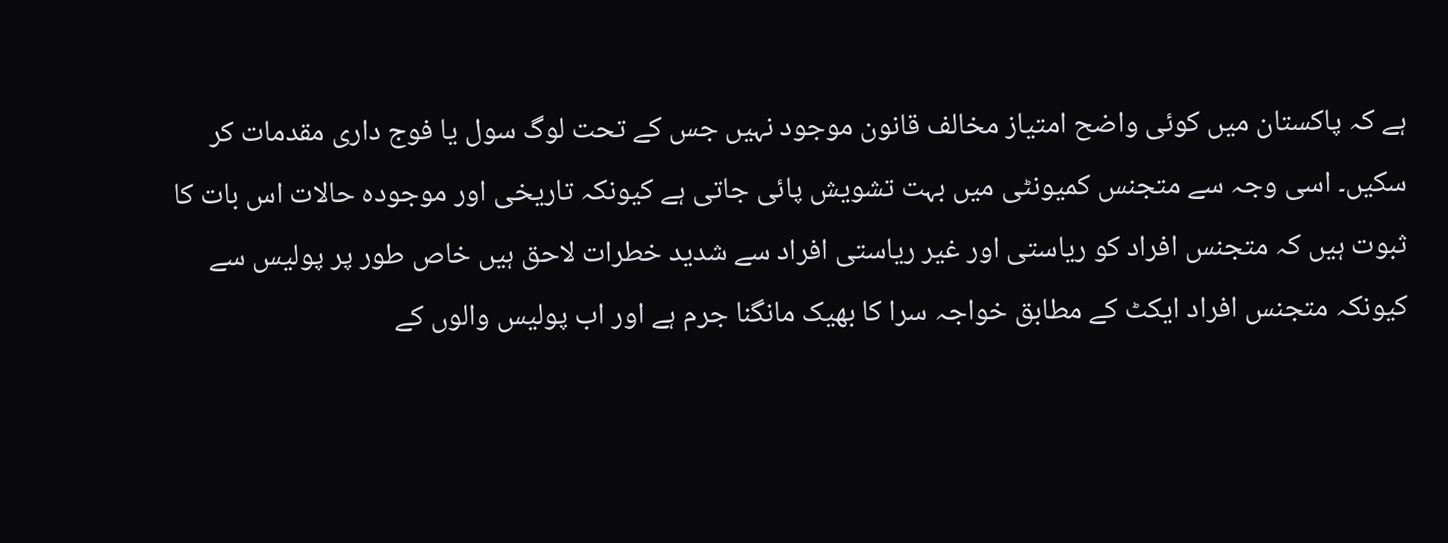ہے کہ پاکستان میں کوئی واضح امتیاز مخالف قانون موجود نہیں جس کے تحت لوگ سول یا فوج داری مقدمات کر سکیں۔ اسی وجہ سے متجنس کمیونٹی میں بہت تشویش پائی جاتی ہے کیونکہ تاریخی اور موجودہ حالات اس بات کا ثبوت ہیں کہ متجنس افراد کو ریاستی اور غیر ریاستی افراد سے شدید خطرات لاحق ہیں خاص طور پر پولیس سے کیونکہ متجنس افراد ایکٹ کے مطابق خواجہ سرا کا بھیک مانگنا جرم ہے اور اب پولیس والوں کے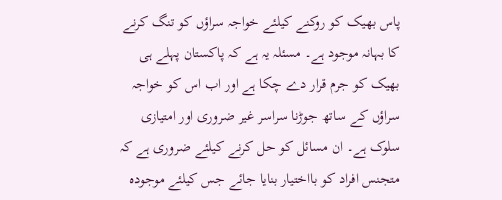پاس بھیک کو روکنے کیلئے خواجہ سراؤں کو تنگ کرنے کا بہانہ موجود ہے۔ مسئلہ یہ ہے کہ پاکستان پہلے ہی بھیک کو جرم قرار دے چکا ہے اور اب اس کو خواجہ سراؤں کے ساتھ جوڑنا سراسر غیر ضروری اور امتیازی سلوک ہے۔ ان مسائل کو حل کرنے کیلئے ضروری ہے کہ متجنس افراد کو بااختیار بنایا جائے جس کیلئے موجودہ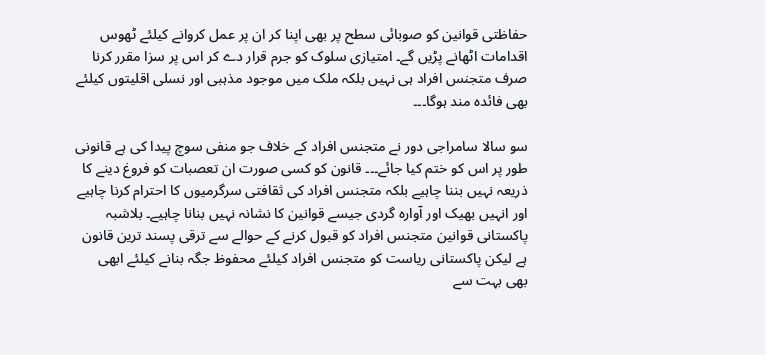حفاظتی قوانین کو صوبائی سطح پر بھی اپنا کر ان پر عمل کروانے کیلئے ٹھوس اقدامات اٹھانے پڑیں گے۔ امتیازی سلوک کو جرم قرار دے کر اس پر سزا مقرر کرنا صرف متجنس افراد ہی نہیں بلکہ ملک میں موجود مذہبی اور نسلی اقلیتوں کیلئے بھی فائدہ مند ہوگا۔۔۔

سو سالا سامراجی دور نے متجنس افراد کے خلاف جو منفی سوچ پیدا کی ہے قانونی طور پر اس کو ختم کیا جائے۔۔۔ قانون کو کسی صورت ان تعصبات کو فروغ دینے کا ذریعہ نہیں بننا چاہیے بلکہ متجنس افراد کی ثقافتی سرگرمیوں کا احترام کرنا چاہیے اور انہیں بھیک اور آوارہ گردی جیسے قوانین کا نشانہ نہیں بنانا چاہیے۔ بلاشبہ پاکستانی قوانین متجنس افراد کو قبول کرنے کے حوالے سے ترقی پسند ترین قانون ہے لیکن پاکستانی ریاست کو متجنس افراد کیلئے محفوظ جگہ بنانے کیلئے ابھی بھی بہت سے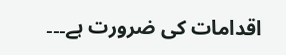اقدامات کی ضرورت ہے۔۔۔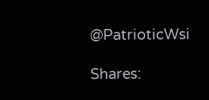@PatrioticWsi

Shares: